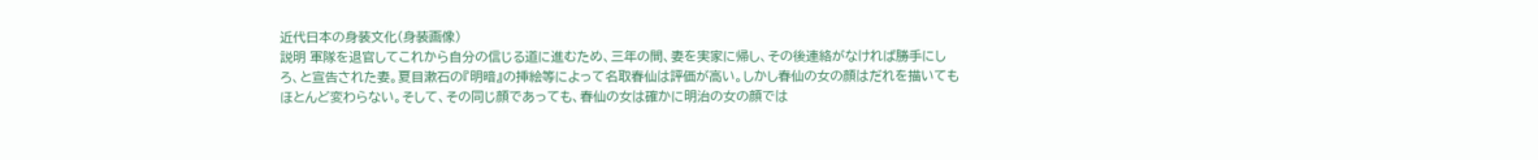近代日本の身装文化(身装画像)
説明 軍隊を退官してこれから自分の信じる道に進むため、三年の間、妻を実家に帰し、その後連絡がなければ勝手にしろ、と宣告された妻。夏目漱石の『明暗』の挿絵等によって名取春仙は評価が高い。しかし春仙の女の顔はだれを描いてもほとんど変わらない。そして、その同じ顔であっても、春仙の女は確かに明治の女の顔では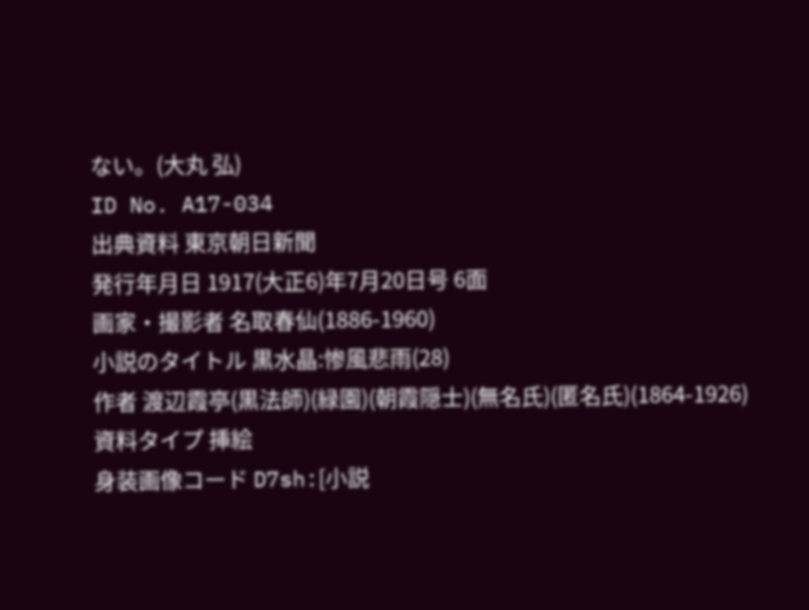ない。(大丸 弘)
ID No. A17-034
出典資料 東京朝日新聞
発行年月日 1917(大正6)年7月20日号 6面
画家・撮影者 名取春仙(1886-1960)
小説のタイトル 黒水晶:惨風悲雨(28)
作者 渡辺霞亭(黒法師)(緑園)(朝霞隠士)(無名氏)(匿名氏)(1864-1926)
資料タイプ 挿絵
身装画像コード D7sh:[小説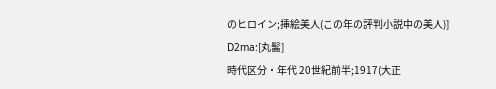のヒロイン;挿絵美人(この年の評判小説中の美人)]
D2ma:[丸髷]
時代区分・年代 20世紀前半;1917(大正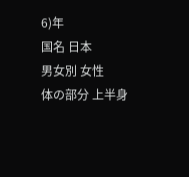6)年
国名 日本
男女別 女性
体の部分 上半身